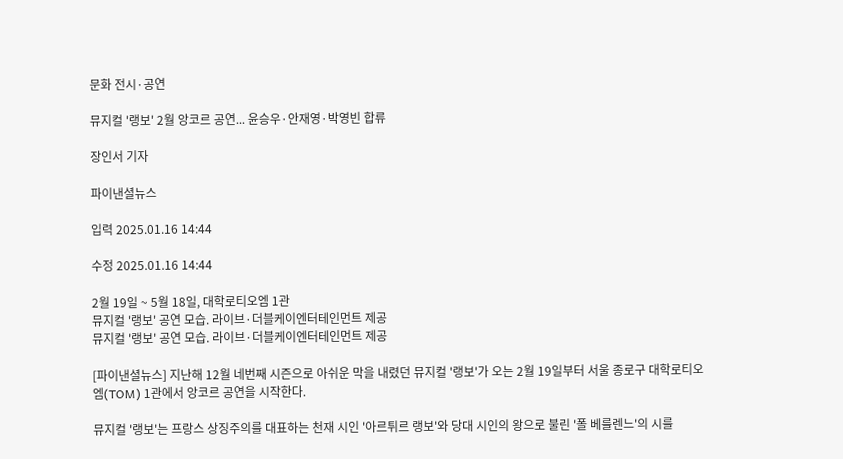문화 전시·공연

뮤지컬 '랭보' 2월 앙코르 공연... 윤승우·안재영·박영빈 합류

장인서 기자

파이낸셜뉴스

입력 2025.01.16 14:44

수정 2025.01.16 14:44

2월 19일 ~ 5월 18일, 대학로티오엠 1관
뮤지컬 '랭보' 공연 모습. 라이브·더블케이엔터테인먼트 제공
뮤지컬 '랭보' 공연 모습. 라이브·더블케이엔터테인먼트 제공

[파이낸셜뉴스] 지난해 12월 네번째 시즌으로 아쉬운 막을 내렸던 뮤지컬 '랭보'가 오는 2월 19일부터 서울 종로구 대학로티오엠(TOM) 1관에서 앙코르 공연을 시작한다.

뮤지컬 '랭보'는 프랑스 상징주의를 대표하는 천재 시인 '아르튀르 랭보'와 당대 시인의 왕으로 불린 '폴 베를렌느'의 시를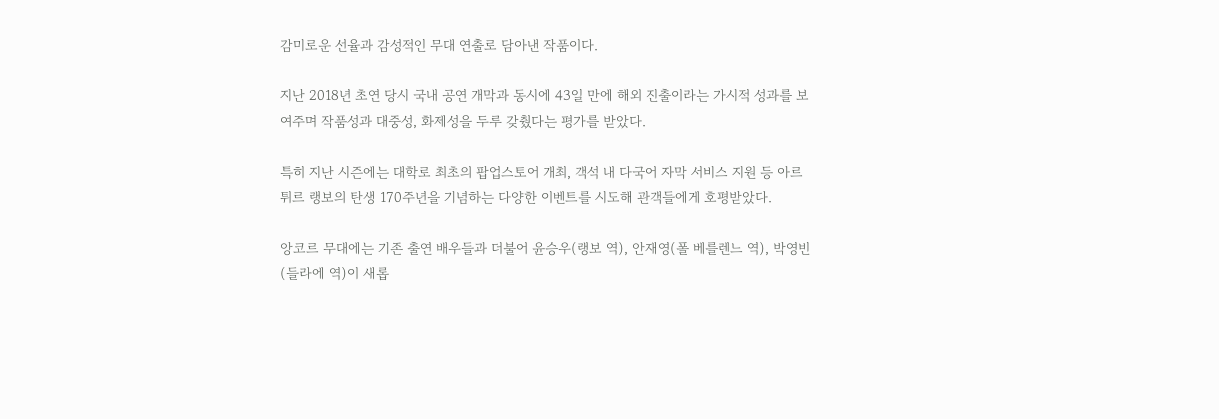감미로운 선율과 감성적인 무대 연출로 담아낸 작품이다.

지난 2018년 초연 당시 국내 공연 개막과 동시에 43일 만에 해외 진출이라는 가시적 성과를 보여주며 작품성과 대중성, 화제성을 두루 갖췄다는 평가를 받았다.

특히 지난 시즌에는 대학로 최초의 팝업스토어 개최, 객석 내 다국어 자막 서비스 지원 등 아르튀르 랭보의 탄생 170주년을 기념하는 다양한 이벤트를 시도해 관객들에게 호평받았다.

앙코르 무대에는 기존 출연 배우들과 더불어 윤승우(랭보 역), 안재영(폴 베를렌느 역), 박영빈(들라에 역)이 새롭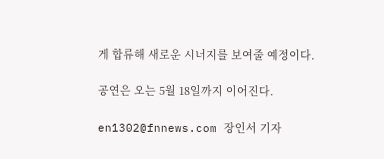게 합류해 새로운 시너지를 보여줄 예정이다.

공연은 오는 5월 18일까지 이어진다.

en1302@fnnews.com 장인서 기자